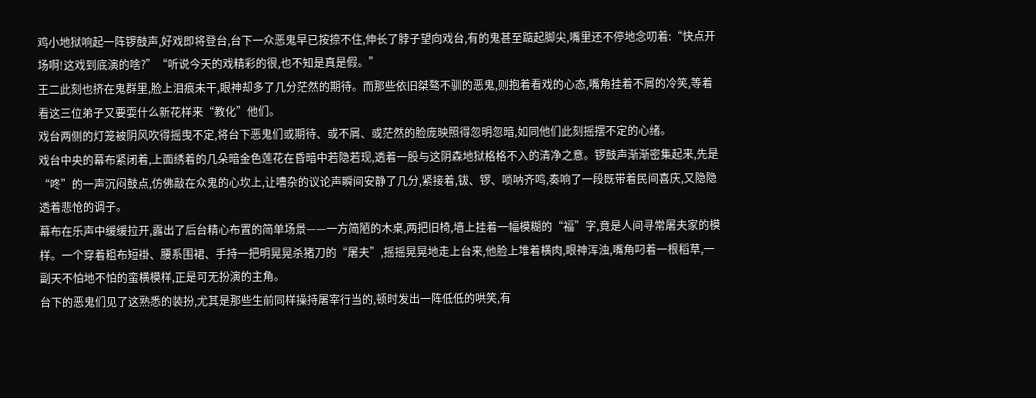鸡小地狱响起一阵锣鼓声,好戏即将登台,台下一众恶鬼早已按捺不住,伸长了脖子望向戏台,有的鬼甚至踮起脚尖,嘴里还不停地念叨着:“快点开场啊!这戏到底演的啥?”“听说今天的戏精彩的很,也不知是真是假。”
王二此刻也挤在鬼群里,脸上泪痕未干,眼神却多了几分茫然的期待。而那些依旧桀骜不驯的恶鬼,则抱着看戏的心态,嘴角挂着不屑的冷笑,等着看这三位弟子又要耍什么新花样来“教化”他们。
戏台两侧的灯笼被阴风吹得摇曳不定,将台下恶鬼们或期待、或不屑、或茫然的脸庞映照得忽明忽暗,如同他们此刻摇摆不定的心绪。
戏台中央的幕布紧闭着,上面绣着的几朵暗金色莲花在昏暗中若隐若现,透着一股与这阴森地狱格格不入的清净之意。锣鼓声渐渐密集起来,先是“咚”的一声沉闷鼓点,仿佛敲在众鬼的心坎上,让嘈杂的议论声瞬间安静了几分,紧接着,钹、锣、唢呐齐鸣,奏响了一段既带着民间喜庆,又隐隐透着悲怆的调子。
幕布在乐声中缓缓拉开,露出了后台精心布置的简单场景——一方简陋的木桌,两把旧椅,墙上挂着一幅模糊的“福”字,竟是人间寻常屠夫家的模样。一个穿着粗布短褂、腰系围裙、手持一把明晃晃杀猪刀的“屠夫”,摇摇晃晃地走上台来,他脸上堆着横肉,眼神浑浊,嘴角叼着一根稻草,一副天不怕地不怕的蛮横模样,正是可无扮演的主角。
台下的恶鬼们见了这熟悉的装扮,尤其是那些生前同样操持屠宰行当的,顿时发出一阵低低的哄笑,有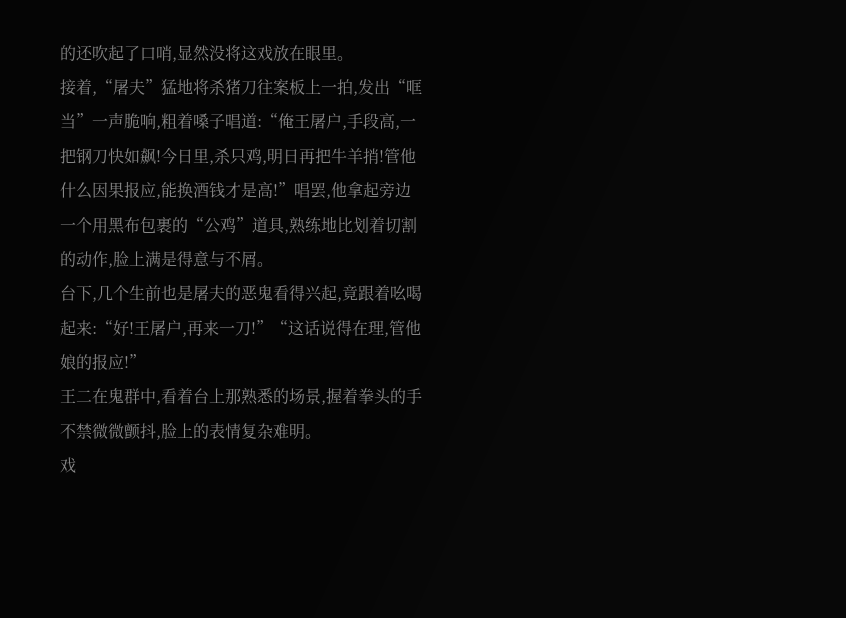的还吹起了口哨,显然没将这戏放在眼里。
接着,“屠夫”猛地将杀猪刀往案板上一拍,发出“哐当”一声脆响,粗着嗓子唱道:“俺王屠户,手段高,一把钢刀快如飙!今日里,杀只鸡,明日再把牛羊捎!管他什么因果报应,能换酒钱才是高!”唱罢,他拿起旁边一个用黑布包裹的“公鸡”道具,熟练地比划着切割的动作,脸上满是得意与不屑。
台下,几个生前也是屠夫的恶鬼看得兴起,竟跟着吆喝起来:“好!王屠户,再来一刀!”“这话说得在理,管他娘的报应!”
王二在鬼群中,看着台上那熟悉的场景,握着拳头的手不禁微微颤抖,脸上的表情复杂难明。
戏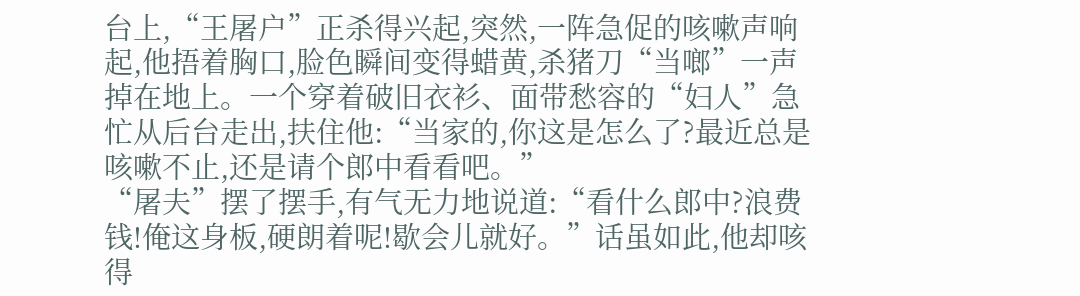台上,“王屠户”正杀得兴起,突然,一阵急促的咳嗽声响起,他捂着胸口,脸色瞬间变得蜡黄,杀猪刀“当啷”一声掉在地上。一个穿着破旧衣衫、面带愁容的“妇人”急忙从后台走出,扶住他:“当家的,你这是怎么了?最近总是咳嗽不止,还是请个郎中看看吧。”
“屠夫”摆了摆手,有气无力地说道:“看什么郎中?浪费钱!俺这身板,硬朗着呢!歇会儿就好。”话虽如此,他却咳得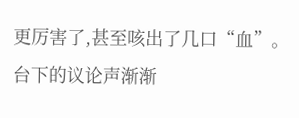更厉害了,甚至咳出了几口“血”。
台下的议论声渐渐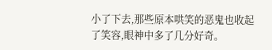小了下去,那些原本哄笑的恶鬼也收起了笑容,眼神中多了几分好奇。